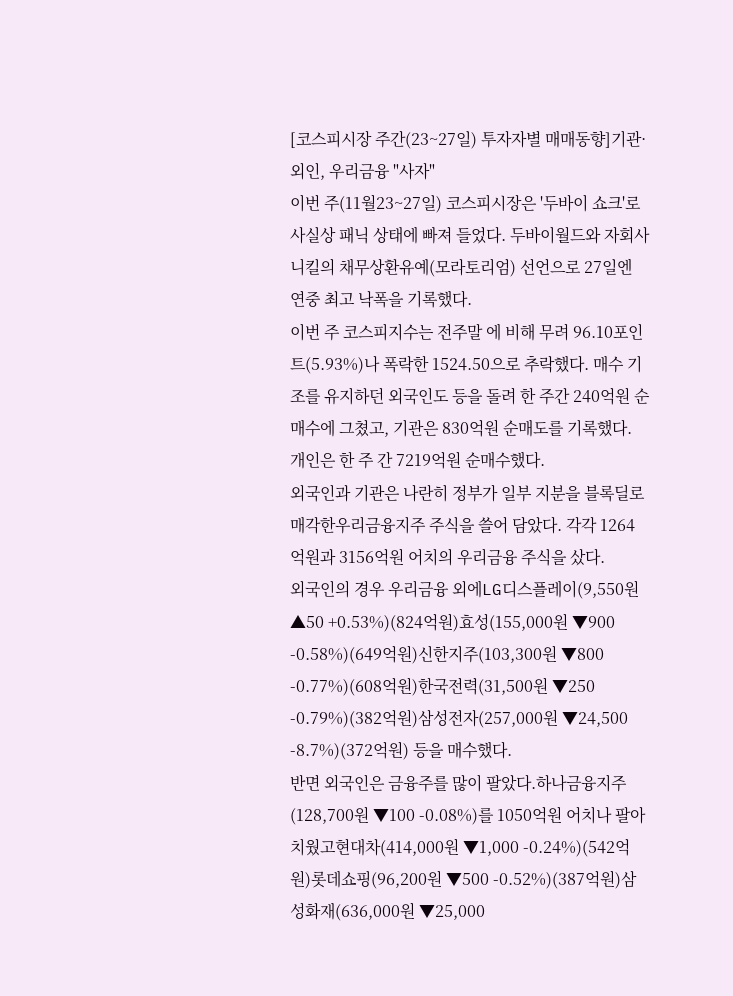[코스피시장 주간(23~27일) 투자자별 매매동향]기관·외인, 우리금융 "사자"
이번 주(11월23~27일) 코스피시장은 '두바이 쇼크'로 사실상 패닉 상태에 빠져 들었다. 두바이월드와 자회사 니킬의 채무상환유예(모라토리엄) 선언으로 27일엔 연중 최고 낙폭을 기록했다.
이번 주 코스피지수는 전주말 에 비해 무려 96.10포인트(5.93%)나 폭락한 1524.50으로 추락했다. 매수 기조를 유지하던 외국인도 등을 돌려 한 주간 240억원 순매수에 그쳤고, 기관은 830억원 순매도를 기록했다. 개인은 한 주 간 7219억원 순매수했다.
외국인과 기관은 나란히 정부가 일부 지분을 블록딜로 매각한우리금융지주 주식을 쓸어 담았다. 각각 1264억원과 3156억원 어치의 우리금융 주식을 샀다.
외국인의 경우 우리금융 외에LG디스플레이(9,550원 ▲50 +0.53%)(824억원)효성(155,000원 ▼900 -0.58%)(649억원)신한지주(103,300원 ▼800 -0.77%)(608억원)한국전력(31,500원 ▼250 -0.79%)(382억원)삼성전자(257,000원 ▼24,500 -8.7%)(372억원) 등을 매수했다.
반면 외국인은 금융주를 많이 팔았다.하나금융지주(128,700원 ▼100 -0.08%)를 1050억원 어치나 팔아치웠고현대차(414,000원 ▼1,000 -0.24%)(542억원)롯데쇼핑(96,200원 ▼500 -0.52%)(387억원)삼성화재(636,000원 ▼25,000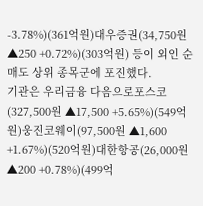-3.78%)(361억원)대우증권(34,750원 ▲250 +0.72%)(303억원) 등이 외인 순매도 상위 종목군에 포진했다.
기관은 우리금융 다음으로포스코(327,500원 ▲17,500 +5.65%)(549억원)웅진코웨이(97,500원 ▲1,600 +1.67%)(520억원)대한항공(26,000원 ▲200 +0.78%)(499억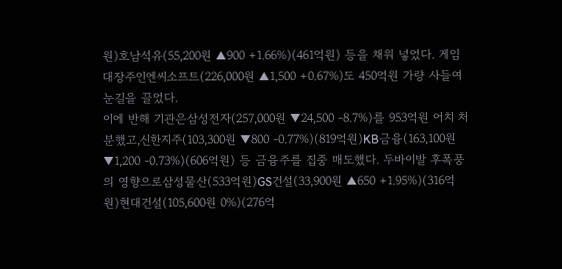원)호남석유(55,200원 ▲900 +1.66%)(461억원) 등을 채워 넣었다. 게임 대장주인엔씨소프트(226,000원 ▲1,500 +0.67%)도 450억원 가량 사들여 눈길을 끌었다.
이에 반해 기관은삼성전자(257,000원 ▼24,500 -8.7%)를 953억원 어치 처분했고,신한지주(103,300원 ▼800 -0.77%)(819억원)KB금융(163,100원 ▼1,200 -0.73%)(606억원) 등 금융주를 집중 매도했다. 두바이발 후폭풍의 영향으로삼성물산(533억원)GS건설(33,900원 ▲650 +1.95%)(316억원)현대건설(105,600원 0%)(276억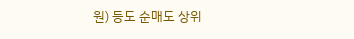원) 등도 순매도 상위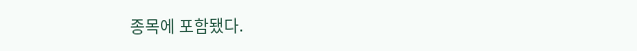종목에 포함됐다.